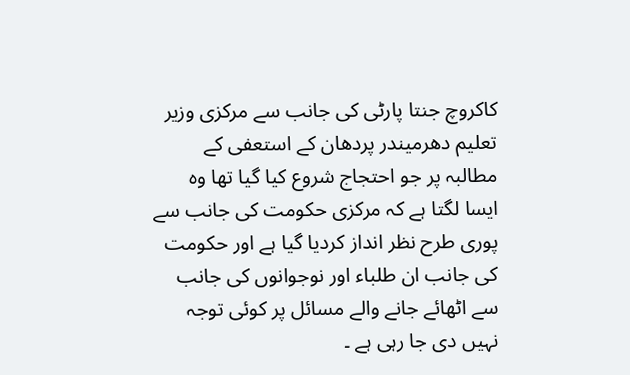کاکروچ جنتا پارٹی کی جانب سے مرکزی وزیر تعلیم دھرمیندر پردھان کے استعفی کے مطالبہ پر جو احتجاج شروع کیا گیا تھا وہ ایسا لگتا ہے کہ مرکزی حکومت کی جانب سے پوری طرح نظر انداز کردیا گیا ہے اور حکومت کی جانب ان طلباء اور نوجوانوں کی جانب سے اٹھائے جانے والے مسائل پر کوئی توجہ نہیں دی جا رہی ہے ۔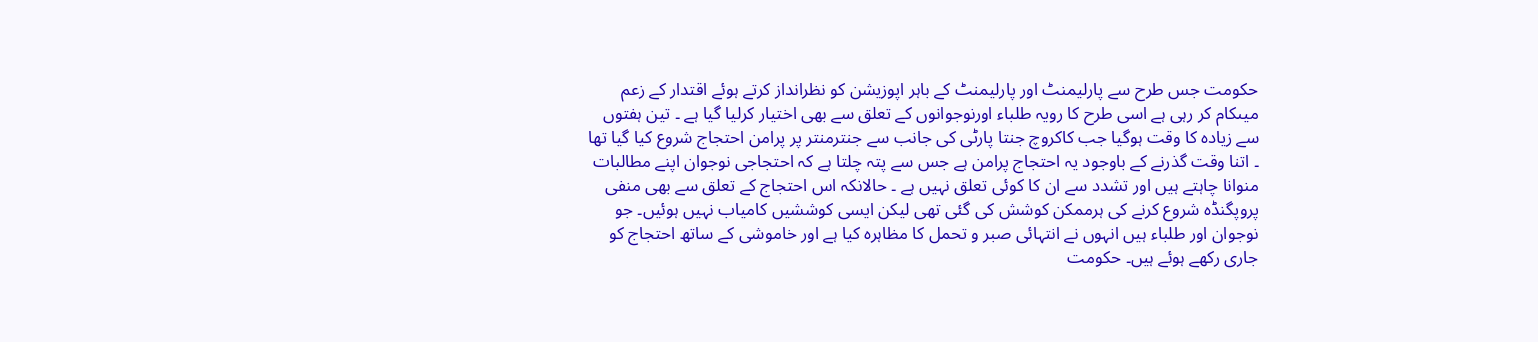حکومت جس طرح سے پارلیمنٹ اور پارلیمنٹ کے باہر اپوزیشن کو نظرانداز کرتے ہوئے اقتدار کے زعم میںکام کر رہی ہے اسی طرح کا رویہ طلباء اورنوجوانوں کے تعلق سے بھی اختیار کرلیا گیا ہے ۔ تین ہفتوں سے زیادہ کا وقت ہوگیا جب کاکروچ جنتا پارٹی کی جانب سے جنترمنتر پر پرامن احتجاج شروع کیا گیا تھا ۔ اتنا وقت گذرنے کے باوجود یہ احتجاج پرامن ہے جس سے پتہ چلتا ہے کہ احتجاجی نوجوان اپنے مطالبات منوانا چاہتے ہیں اور تشدد سے ان کا کوئی تعلق نہیں ہے ۔ حالانکہ اس احتجاج کے تعلق سے بھی منفی پروپگنڈہ شروع کرنے کی ہرممکن کوشش کی گئی تھی لیکن ایسی کوششیں کامیاب نہیں ہوئیں۔ جو نوجوان اور طلباء ہیں انہوں نے انتہائی صبر و تحمل کا مظاہرہ کیا ہے اور خاموشی کے ساتھ احتجاج کو جاری رکھے ہوئے ہیں۔ حکومت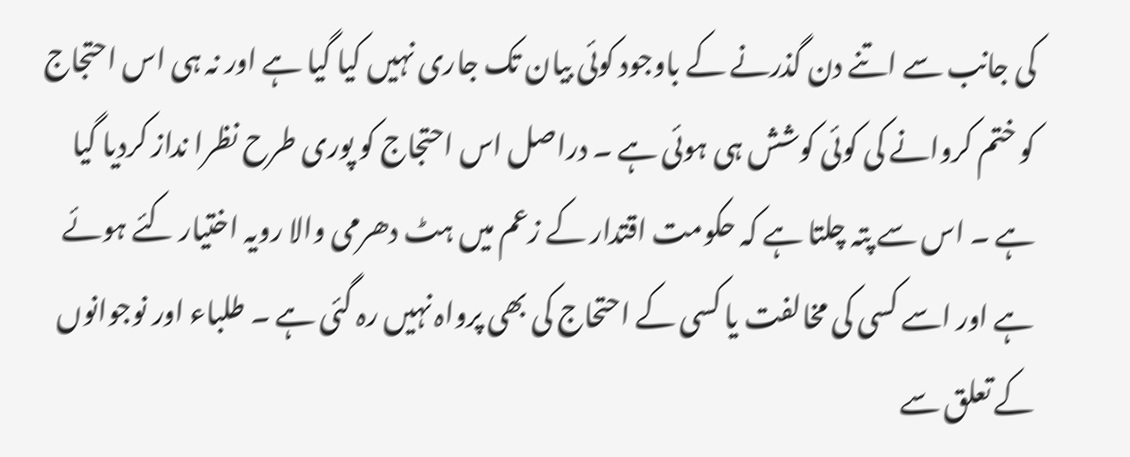کی جانب سے اتنے دن گذرنے کے باوجود کوئی بیان تک جاری نہیں کیا گیا ہے اور نہ ہی اس احتجاج کو ختم کروانے کی کوئی کوشش ہی ہوئی ہے ۔ دراصل اس احتجاج کو پوری طرح نظرا نداز کردیا گیا ہے ۔ اس سے پتہ چلتا ہے کہ حکومت اقتدار کے زعم میں ہٹ دھرمی والا رویہ اختیار کئے ہوئے ہے اور اسے کسی کی مخالفت یا کسی کے احتحاج کی بھی پرواہ نہیں رہ گئی ہے ۔ طلباء اور نوجوانوں کے تعلق سے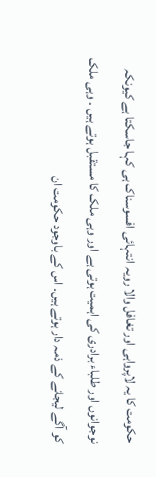حکومت کا یہ لاپرواہی اور تغافل والا رویہ انتہائی افسوسناک ہی کہا جاسکتا ہے کیونکہ نوجوانوں اور طلباء برادری کی اہمیت ہوتی ہے اور وہی ملک کا مستقبل ہوتے ہیں ۔ وہی ملک کو آگے لیجانے کے ذمہ دار ہوتے ہیں۔ اس کے باوجود حکومت ان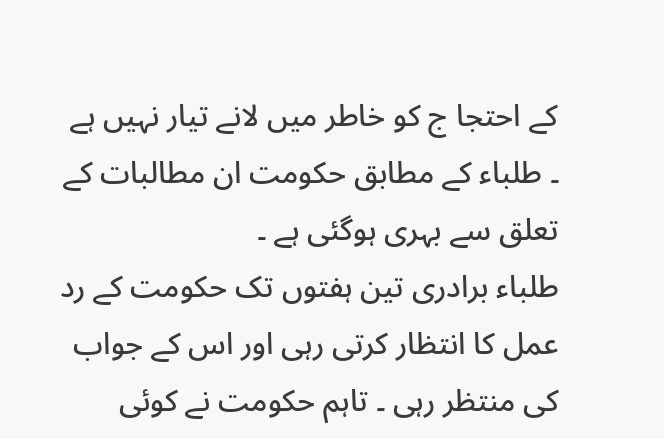کے احتجا ج کو خاطر میں لانے تیار نہیں ہے ۔ طلباء کے مطابق حکومت ان مطالبات کے تعلق سے بہری ہوگئی ہے ۔
طلباء برادری تین ہفتوں تک حکومت کے رد عمل کا انتظار کرتی رہی اور اس کے جواب کی منتظر رہی ۔ تاہم حکومت نے کوئی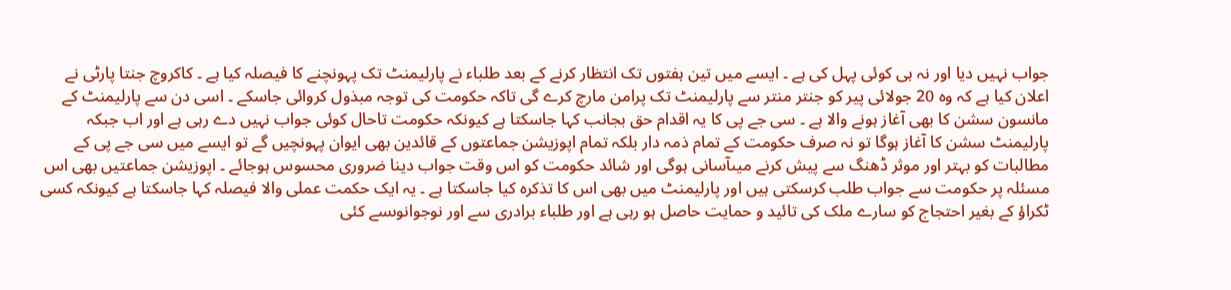جواب نہیں دیا اور نہ ہی کوئی پہل کی ہے ۔ ایسے میں تین ہفتوں تک انتظار کرنے کے بعد طلباء نے پارلیمنٹ تک پہونچنے کا فیصلہ کیا ہے ۔ کاکروچ جنتا پارٹی نے اعلان کیا ہے کہ وہ 20 جولائی پیر کو جنتر منتر سے پارلیمنٹ تک پرامن مارچ کرے گی تاکہ حکومت کی توجہ مبذول کروائی جاسکے ۔ اسی دن سے پارلیمنٹ کے مانسون سشن کا بھی آغاز ہونے والا ہے ۔ سی جے پی کا یہ اقدام حق بجانب کہا جاسکتا ہے کیونکہ حکومت تاحال کوئی جواب نہیں دے رہی ہے اور اب جبکہ پارلیمنٹ سشن کا آغاز ہوگا تو نہ صرف حکومت کے تمام ذمہ دار بلکہ تمام اپوزیشن جماعتوں کے قائدین بھی ایوان پہونچیں گے تو ایسے میں سی جے پی کے مطالبات کو بہتر اور موثر ڈھنگ سے پیش کرنے میںآسانی ہوگی اور شائد حکومت کو اس وقت جواب دینا ضروری محسوس ہوجائے ۔ اپوزیشن جماعتیں بھی اس مسئلہ پر حکومت سے جواب طلب کرسکتی ہیں اور پارلیمنٹ میں بھی اس کا تذکرہ کیا جاسکتا ہے ۔ یہ ایک حکمت عملی والا فیصلہ کہا جاسکتا ہے کیونکہ کسی ٹکراؤ کے بغیر احتجاج کو سارے ملک کی تائید و حمایت حاصل ہو رہی ہے اور طلباء برادری سے اور نوجوانوںسے کئی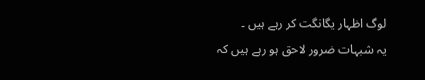لوگ اظہار یگانگت کر رہے ہیں ۔
یہ شبہات ضرور لاحق ہو رہے ہیں کہ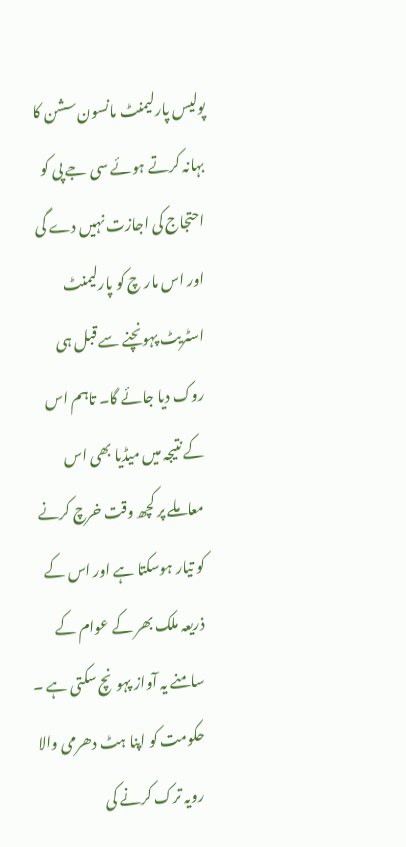پولیس پارلیمنٹ مانسون سشن کا بہانہ کرتے ہوئے سی جے پی کو احتجاج کی اجازت نہیں دے گی اور اس مار چ کو پارلیمنٹ اسٹریٹ پہونچنے سے قبل ہی روک دیا جائے گا۔ تاہم اس کے نتیجہ میں میڈیا بھی اس معاملے پر کچھ وقت خرچ کرنے کو تیار ہوسکتا ہے اور اس کے ذریعہ ملک بھر کے عوام کے سامنے یہ آواز پہونچ سکتی ہے ۔ حکومت کو اپنا ہٹ دھرمی والا رویہ ترک کرنے کی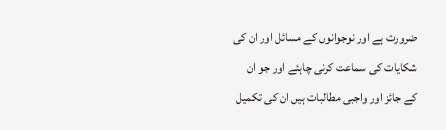ضرورت ہے اور نوجوانوں کے مسائل اور ان کی شکایات کی سماعت کرنی چاہئے اور جو ان کے جائز اور واجبی مطالبات ہیں ان کی تکمیل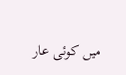میں کوئی عار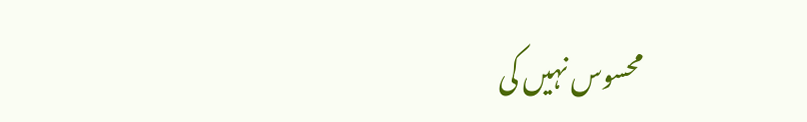محسوس نہیں کی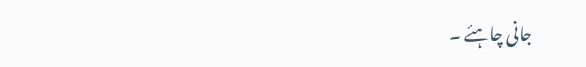جانی چاہئے ۔